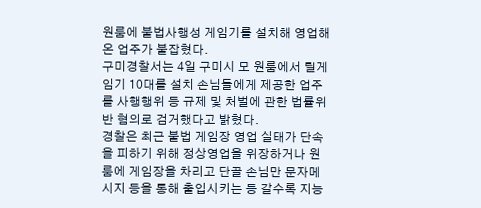원룸에 불법사행성 게임기를 설치해 영업해 온 업주가 붙잡혔다.
구미경찰서는 4일 구미시 모 원룸에서 릴게임기 10대를 설치 손님들에게 제공한 업주를 사행행위 등 규제 및 처벌에 관한 법률위반 혐의로 검거했다고 밝혔다.
경찰은 최근 불법 게임장 영업 실태가 단속을 피하기 위해 정상영업을 위장하거나 원룸에 게임장을 차리고 단골 손님만 문자메시지 등을 통해 출입시키는 등 갈수록 지능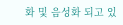화 및 음성화 되고 있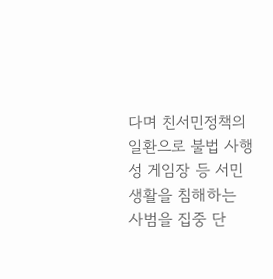다며 친서민정책의 일환으로 불법 사행성 게임장 등 서민생활을 침해하는 사범을 집중 단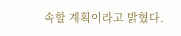속할 계획이라고 밝혔다.